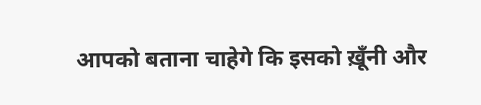आपको बताना चाहेगे कि इसको ख़ूँनी और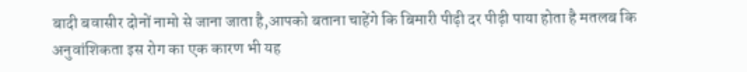बादी बवासीर दोनों नामो से जाना जाता है,आपको बताना चाहेंगे कि बिमारी पीढ़ी दर पीढ़ी पाया होता है मतलब कि अनुवांशिकता इस रोग का एक कारण भी यह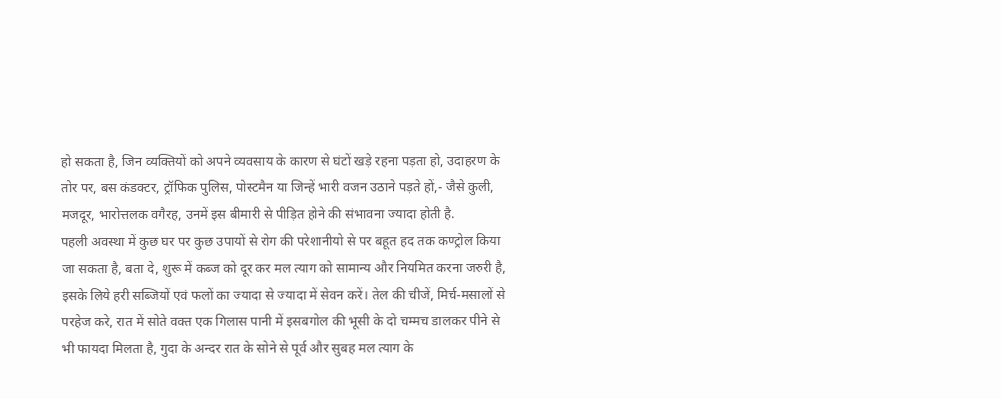हो सकता है, जिन व्यक्तियों को अपने व्यवसाय के कारण से घंटों खड़े रहना पड़ता हो, उदाहरण के तोर पर, बस कंडक्टर, ट्रॉफिक पुलिस, पोस्टमैन या जिन्हें भारी वजन उठाने पड़ते हों,- जैसे कुली, मजदूर, भारोत्तलक वगैरह, उनमें इस बीमारी से पीड़ित होने की संभावना ज्यादा होती है.
पहली अवस्था में कुछ घर पर कुछ उपायों से रोग की परेशानीयो से पर बहूत हद तक कण्ट्रोल किया जा सकता है, बता दे, शुरू में कब्ज को दूर कर मल त्याग को सामान्य और नियमित करना जरुरी है, इसके लिये हरी सब्जियों एवं फलों का ज्यादा से ज्यादा में सेवन करें। तेल की चीजें, मिर्च-मसालों से परहेज करे, रात में सोते वक्त एक गिलास पानी में इसबगोल की भूसी के दो चम्मच डालकर पीने से भी फायदा मिलता है, गुदा के अन्दर रात के सोने से पूर्व और सुबह मल त्याग के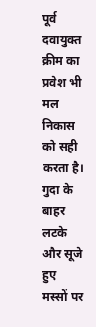पूर्व दवायुक्त क्रीम का प्रवेश भी मल निकास को सही करता है। गुदा के बाहर लटके और सूजे हुए मस्सों पर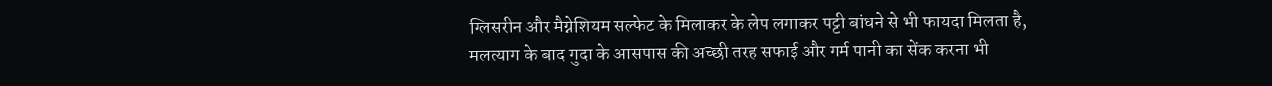ग्लिसरीन और मैग्नेशियम सल्फेट के मिलाकर के लेप लगाकर पट्टी बांधने से भी फायदा मिलता है, मलत्याग के बाद गुदा के आसपास की अच्छी तरह सफाई और गर्म पानी का सेंक करना भी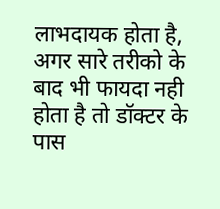लाभदायक होता है, अगर सारे तरीको के बाद भी फायदा नही होता है तो डॉक्टर के पास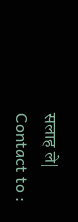सलाह ले|
Contact to :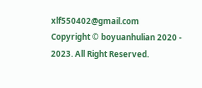xlf550402@gmail.com
Copyright © boyuanhulian 2020 - 2023. All Right Reserved.